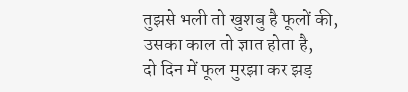तुझसे भली तो खुशबु है फूलों की,
उसका काल तो ज्ञात होता है,
दो दिन में फूल मुरझा कर झड़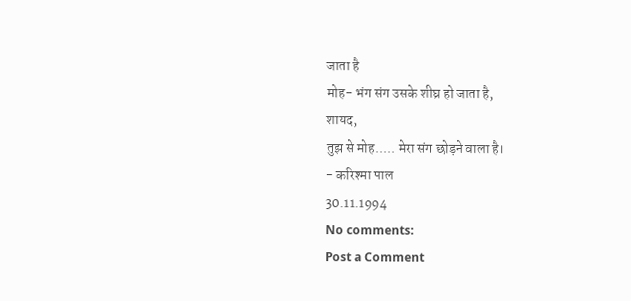जाता है
मोह- भंग संग उसके शीघ्र हो जाता है,
शायद,
तुझ से मोह..... मेरा संग छोड़ने वाला है।
- करिश्मा पाल
30.11.1994
No comments:
Post a Comment